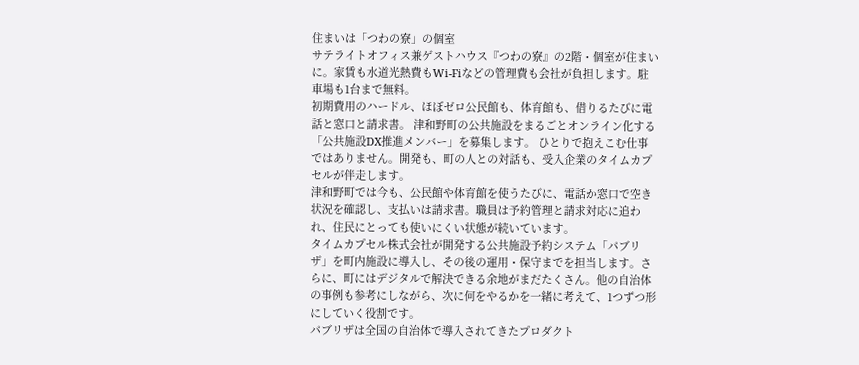住まいは「つわの寮」の個室
サテライトオフィス兼ゲストハウス『つわの寮』の2階・個室が住まいに。家賃も水道光熱費もWi-Fiなどの管理費も会社が負担します。駐車場も1台まで無料。
初期費用のハードル、ほぼゼロ公民館も、体育館も、借りるたびに電話と窓口と請求書。 津和野町の公共施設をまるごとオンライン化する「公共施設DX推進メンバー」を募集します。 ひとりで抱えこむ仕事ではありません。開発も、町の人との対話も、受入企業のタイムカプセルが伴走します。
津和野町では今も、公民館や体育館を使うたびに、電話か窓口で空き状況を確認し、支払いは請求書。職員は予約管理と請求対応に追われ、住民にとっても使いにくい状態が続いています。
タイムカプセル株式会社が開発する公共施設予約システム「パブリザ」を町内施設に導入し、その後の運用・保守までを担当します。さらに、町にはデジタルで解決できる余地がまだたくさん。他の自治体の事例も参考にしながら、次に何をやるかを一緒に考えて、1つずつ形にしていく役割です。
パブリザは全国の自治体で導入されてきたプロダクト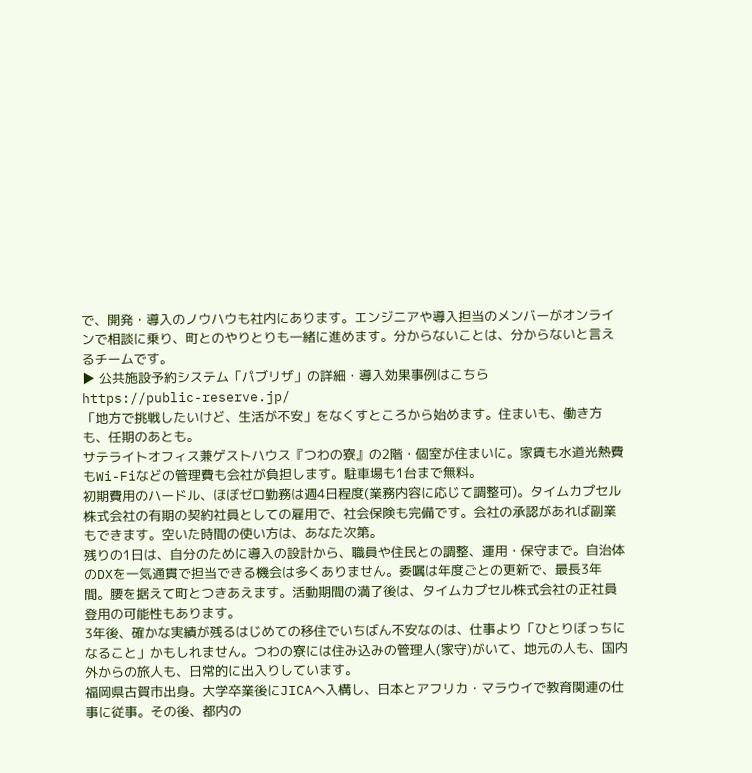で、開発・導入のノウハウも社内にあります。エンジニアや導入担当のメンバーがオンラインで相談に乗り、町とのやりとりも一緒に進めます。分からないことは、分からないと言えるチームです。
▶ 公共施設予約システム「パブリザ」の詳細・導入効果事例はこちら
https://public-reserve.jp/
「地方で挑戦したいけど、生活が不安」をなくすところから始めます。住まいも、働き方も、任期のあとも。
サテライトオフィス兼ゲストハウス『つわの寮』の2階・個室が住まいに。家賃も水道光熱費もWi-Fiなどの管理費も会社が負担します。駐車場も1台まで無料。
初期費用のハードル、ほぼゼロ勤務は週4日程度(業務内容に応じて調整可)。タイムカプセル株式会社の有期の契約社員としての雇用で、社会保険も完備です。会社の承認があれば副業もできます。空いた時間の使い方は、あなた次第。
残りの1日は、自分のために導入の設計から、職員や住民との調整、運用・保守まで。自治体のDXを一気通貫で担当できる機会は多くありません。委嘱は年度ごとの更新で、最長3年間。腰を据えて町とつきあえます。活動期間の満了後は、タイムカプセル株式会社の正社員登用の可能性もあります。
3年後、確かな実績が残るはじめての移住でいちばん不安なのは、仕事より「ひとりぼっちになること」かもしれません。つわの寮には住み込みの管理人(家守)がいて、地元の人も、国内外からの旅人も、日常的に出入りしています。
福岡県古賀市出身。大学卒業後にJICAへ入構し、日本とアフリカ・マラウイで教育関連の仕事に従事。その後、都内の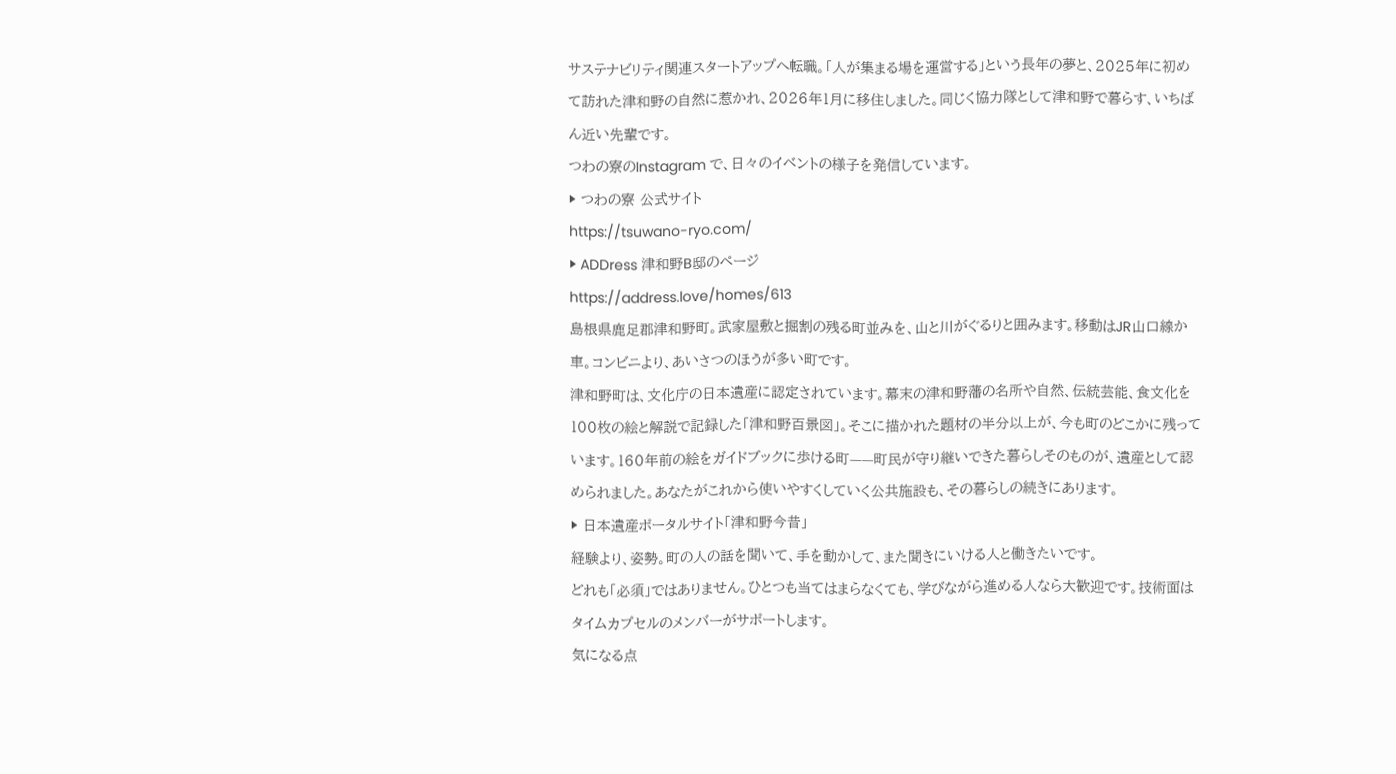サステナビリティ関連スタートアップへ転職。「人が集まる場を運営する」という長年の夢と、2025年に初めて訪れた津和野の自然に惹かれ、2026年1月に移住しました。同じく協力隊として津和野で暮らす、いちばん近い先輩です。
つわの寮のInstagram で、日々のイベントの様子を発信しています。
▶ つわの寮 公式サイト
https://tsuwano-ryo.com/
▶ ADDress 津和野B邸のページ
https://address.love/homes/613
島根県鹿足郡津和野町。武家屋敷と掘割の残る町並みを、山と川がぐるりと囲みます。移動はJR山口線か車。コンビニより、あいさつのほうが多い町です。
津和野町は、文化庁の日本遺産に認定されています。幕末の津和野藩の名所や自然、伝統芸能、食文化を100枚の絵と解説で記録した「津和野百景図」。そこに描かれた題材の半分以上が、今も町のどこかに残っています。160年前の絵をガイドブックに歩ける町——町民が守り継いできた暮らしそのものが、遺産として認められました。あなたがこれから使いやすくしていく公共施設も、その暮らしの続きにあります。
▶ 日本遺産ポータルサイト「津和野今昔」
経験より、姿勢。町の人の話を聞いて、手を動かして、また聞きにいける人と働きたいです。
どれも「必須」ではありません。ひとつも当てはまらなくても、学びながら進める人なら大歓迎です。技術面はタイムカプセルのメンバーがサポートします。
気になる点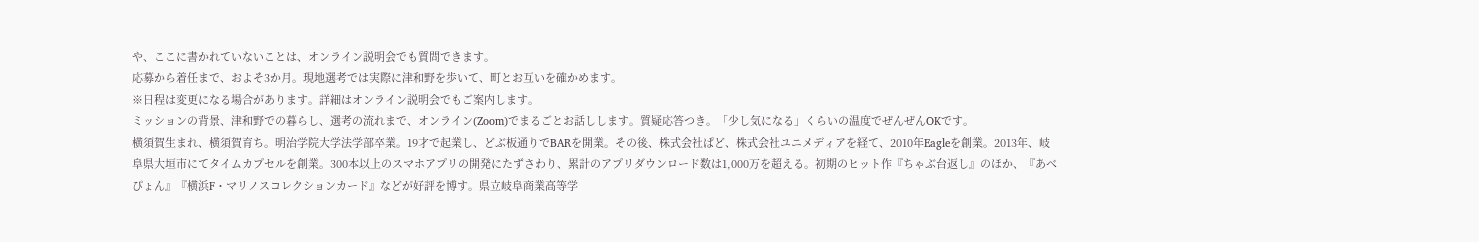や、ここに書かれていないことは、オンライン説明会でも質問できます。
応募から着任まで、およそ3か月。現地選考では実際に津和野を歩いて、町とお互いを確かめます。
※日程は変更になる場合があります。詳細はオンライン説明会でもご案内します。
ミッションの背景、津和野での暮らし、選考の流れまで、オンライン(Zoom)でまるごとお話しします。質疑応答つき。「少し気になる」くらいの温度でぜんぜんOKです。
横須賀生まれ、横須賀育ち。明治学院大学法学部卒業。19才で起業し、どぶ板通りでBARを開業。その後、株式会社ぱど、株式会社ユニメディアを経て、2010年Eagleを創業。2013年、岐阜県大垣市にてタイムカプセルを創業。300本以上のスマホアプリの開発にたずさわり、累計のアプリダウンロード数は1,000万を超える。初期のヒット作『ちゃぶ台返し』のほか、『あべぴょん』『横浜F・マリノスコレクションカード』などが好評を博す。県立岐阜商業高等学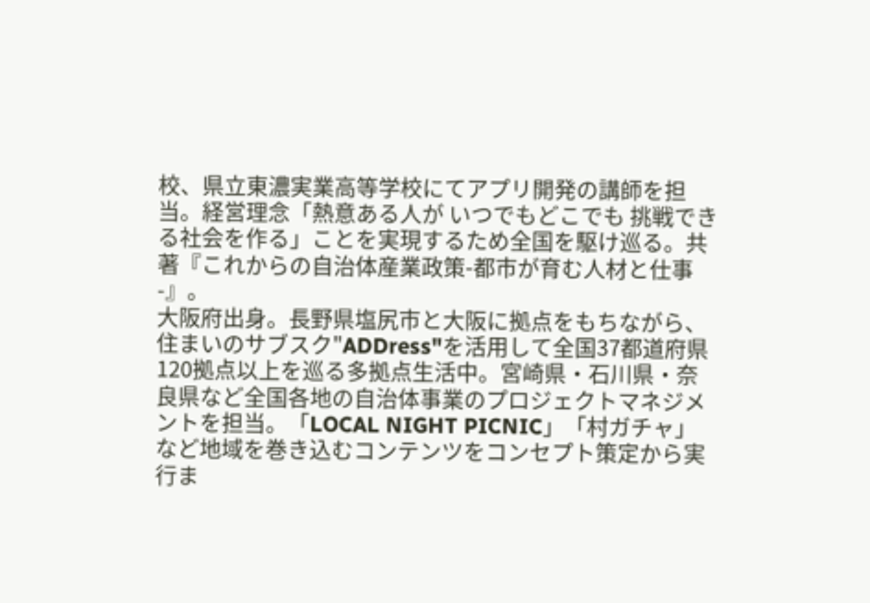校、県立東濃実業高等学校にてアプリ開発の講師を担当。経営理念「熱意ある人が いつでもどこでも 挑戦できる社会を作る」ことを実現するため全国を駆け巡る。共著『これからの自治体産業政策-都市が育む人材と仕事-』。
大阪府出身。長野県塩尻市と大阪に拠点をもちながら、住まいのサブスク"ADDress"を活用して全国37都道府県120拠点以上を巡る多拠点生活中。宮崎県・石川県・奈良県など全国各地の自治体事業のプロジェクトマネジメントを担当。「LOCAL NIGHT PICNIC」「村ガチャ」など地域を巻き込むコンテンツをコンセプト策定から実行ま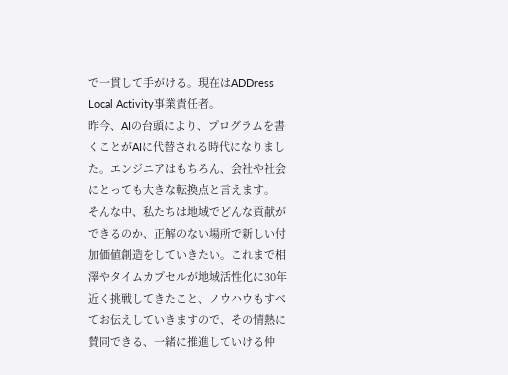で一貫して手がける。現在はADDress Local Activity事業責任者。
昨今、AIの台頭により、プログラムを書くことがAIに代替される時代になりました。エンジニアはもちろん、会社や社会にとっても大きな転換点と言えます。
そんな中、私たちは地域でどんな貢献ができるのか、正解のない場所で新しい付加価値創造をしていきたい。これまで相澤やタイムカプセルが地域活性化に30年近く挑戦してきたこと、ノウハウもすべてお伝えしていきますので、その情熱に賛同できる、一緒に推進していける仲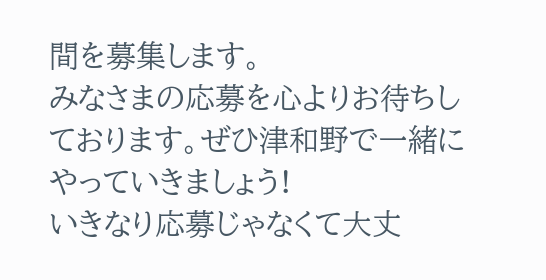間を募集します。
みなさまの応募を心よりお待ちしております。ぜひ津和野で一緒にやっていきましょう!
いきなり応募じゃなくて大丈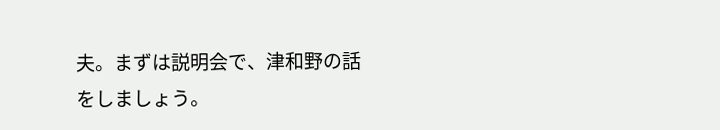夫。まずは説明会で、津和野の話をしましょう。